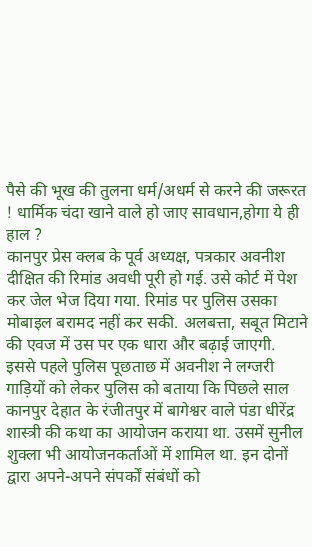पैसे की भूख की तुलना धर्म/अधर्म से करने की जरूरत ! धार्मिक चंदा खाने वाले हो जाए सावधान,होगा ये ही हाल ?
कानपुर प्रेस क्लब के पूर्व अध्यक्ष, पत्रकार अवनीश दीक्षित की रिमांड अवधी पूरी हो गई. उसे कोर्ट में पेश कर जेल भेज दिया गया. रिमांड पर पुलिस उसका मोबाइल बरामद नहीं कर सकी. अलबत्ता, सबूत मिटाने की एवज में उस पर एक धारा और बढ़ाई जाएगी.
इससे पहले पुलिस पूछताछ में अवनीश ने लग्जरी गाड़ियों को लेकर पुलिस को बताया कि पिछले साल कानपुर देहात के रंजीतपुर में बागेश्वर वाले पंडा धीरेंद्र शास्त्री की कथा का आयोजन कराया था. उसमें सुनील शुक्ला भी आयोजनकर्ताओं में शामिल था. इन दोनों द्वारा अपने-अपने संपर्कों संबंधों को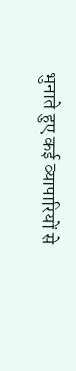भुनाते हुए कई व्यापारियों से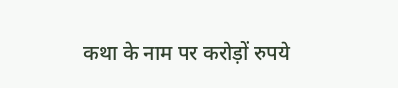कथा के नाम पर करोड़ों रुपये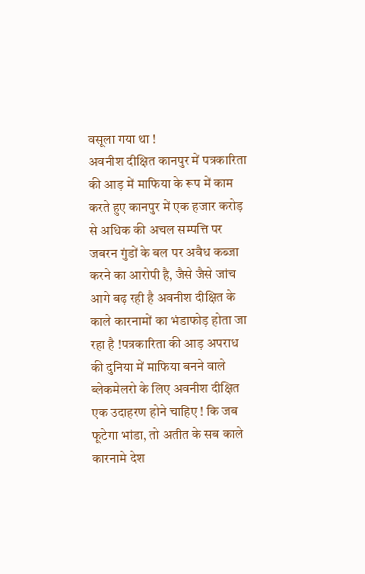वसूला गया था !
अवनीश दीक्षित कानपुर में पत्रकारिता की आड़ में माफिया के रूप में काम करते हुए कानपुर में एक हजार करोड़ से अधिक की अचल सम्पत्ति पर जबरन गुंडों के बल पर अवैध कब्जा करने का आरोपी है, जैसे जैसे जांच आगे बढ़ रही है अवनीश दीक्षित के काले कारनामों का भंडाफोड़ होता जा रहा है !पत्रकारिता की आड़ अपराध की दुनिया में माफिया बनने वाले ब्लेकमेलरो के लिए अवनीश दीक्षित एक उदाहरण होने चाहिए ! कि जब फूटेगा भांडा, तो अतीत के सब काले कारनामे देश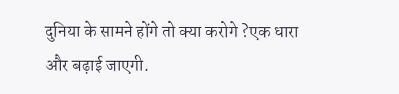दुनिया के सामने होंगे तो क्या करोगे ?एक धारा और बढ़ाई जाएगी.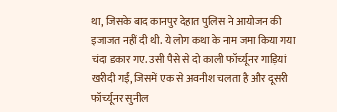था, जिसके बाद कानपुर देहात पुलिस ने आयोजन की इजाजत नहीं दी थी. ये लोग कथा के नाम जमा किया गया चंदा डकार गए. उसी पैसे से दो काली फॉर्च्यूनर गाड़ियां खरीदी गईं, जिसमें एक से अवनीश चलता है और दूसरी फॉर्च्यूनर सुनील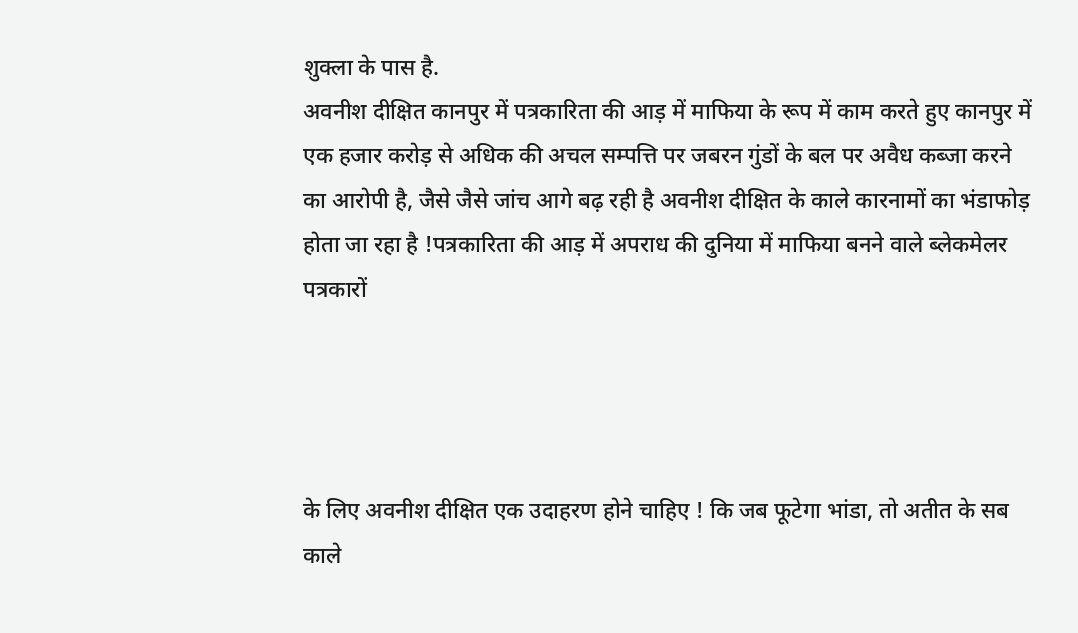शुक्ला के पास है.
अवनीश दीक्षित कानपुर में पत्रकारिता की आड़ में माफिया के रूप में काम करते हुए कानपुर में एक हजार करोड़ से अधिक की अचल सम्पत्ति पर जबरन गुंडों के बल पर अवैध कब्जा करने का आरोपी है, जैसे जैसे जांच आगे बढ़ रही है अवनीश दीक्षित के काले कारनामों का भंडाफोड़ होता जा रहा है !पत्रकारिता की आड़ में अपराध की दुनिया में माफिया बनने वाले ब्लेकमेलर पत्रकारों




के लिए अवनीश दीक्षित एक उदाहरण होने चाहिए ! कि जब फूटेगा भांडा, तो अतीत के सब काले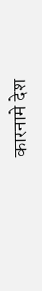कारनामे देश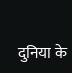दुनिया के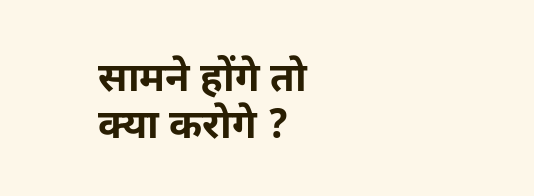सामने होंगे तो क्या करोगे ?